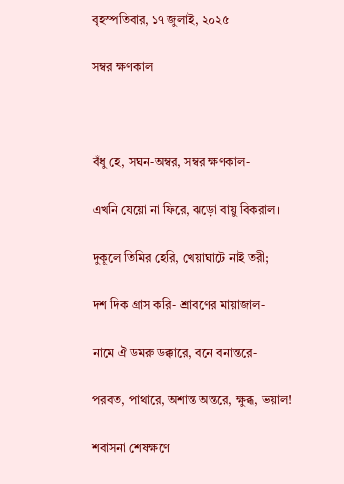বৃহস্পতিবার, ১৭ জুলাই, ২০২৫

সম্বর ক্ষণকাল



বঁধু হে, সঘন-অম্বর, সম্বর ক্ষণকাল-

এখনি যেয়ো না ফিরে, ঝড়ো বায়ু বিকরাল।

দুকূলে তিমির হেরি, খেয়াঘাটে নাই তরী;

দশ দিক গ্রাস করি- শ্রাবণের মায়াজাল-

নামে ঐ ডমরু ডক্কারে, বনে বনান্তরে-

পরবত, পাথারে, অশান্ত অন্তরে, ক্ষুব্ধ, ভয়াল!

শবাসনা শেষক্ষণে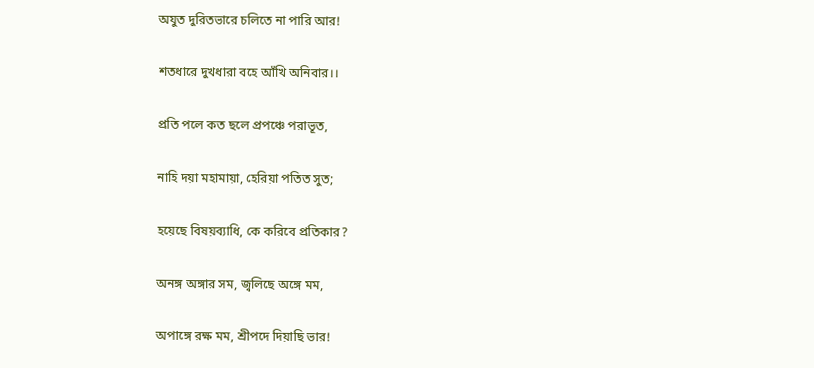অযুত দুরিতভারে চলিতে না পারি আর!

শতধারে দুখধারা বহে আঁখি অনিবার।।

প্রতি পলে কত ছলে প্রপঞ্চে পরাভূত,

নাহি দয়া মহামায়া, হেরিয়া পতিত সুত;

হয়েছে বিষয়ব্যাধি, কে করিবে প্রতিকার?

অনঙ্গ অঙ্গার সম, জ্বলিছে অঙ্গে মম,

অপাঙ্গে রক্ষ মম, শ্রীপদে দিয়াছি ভার!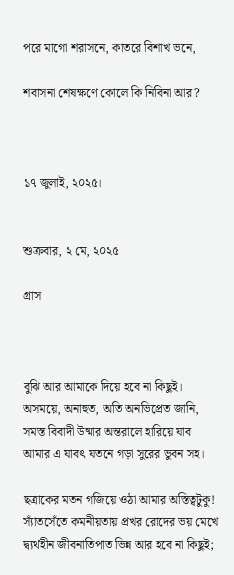পরে মাগো শরাসনে, কাতরে বিশাখ ভনে,

শবাসনা শেষক্ষণে কোলে কি নিবিনা আর?



১৭ জুলাই, ২০২৫।


শুক্রবার, ২ মে, ২০২৫

গ্রাস



বুঝি আর আমাকে দিয়ে হবে না কিছুই।
অসময়ে, অনাহুত, অতি অনভিপ্রেত জানি,
সমস্ত বিবাদী উষ্মার অন্তরালে হারিয়ে যাব
আমার এ যাবৎ যতনে গড়া সুরের ভুবন সহ।

ছত্রাকের মতন গজিয়ে ওঠা আমার অস্তিত্বটুকু!
স্যাঁতসেঁতে কমনীয়তায় প্রখর রোদের ভয় মেখে
দ্ব্যর্থহীন জীবনাতিপাত ভিন্ন আর হবে না কিছুই;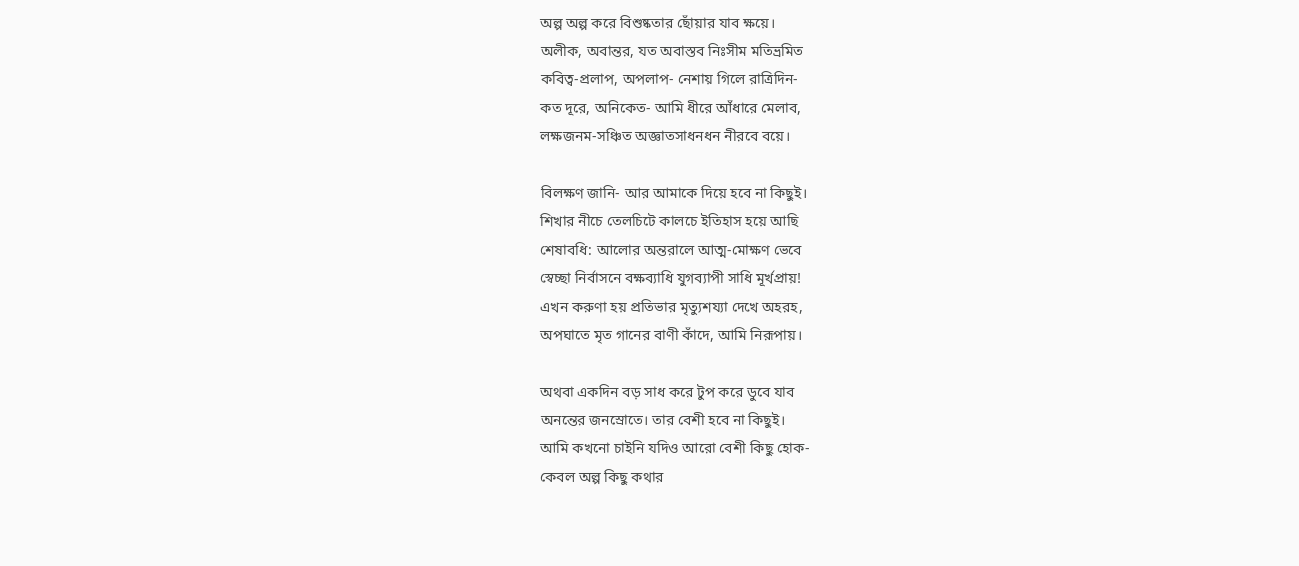অল্প অল্প করে বিশুষ্কতার ছোঁয়ার যাব ক্ষয়ে।
অলীক, অবান্তর, যত অবাস্তব নিঃসীম মতিভ্রমিত
কবিত্ব-প্রলাপ, অপলাপ- নেশায় গিলে রাত্রিদিন-
কত দূরে, অনিকেত- আমি ধীরে আঁধারে মেলাব,
লক্ষজনম-সঞ্চিত অজ্ঞাতসাধনধন নীরবে বয়ে।

বিলক্ষণ জানি- আর আমাকে দিয়ে হবে না কিছুই।
শিখার নীচে তেলচিটে কালচে ইতিহাস হয়ে আছি
শেষাবধি: আলোর অন্তরালে আত্ম-মোক্ষণ ভেবে
স্বেচ্ছা নির্বাসনে বক্ষব্যাধি যুগব্যাপী সাধি মূর্খপ্রায়!
এখন করুণা হয় প্রতিভার মৃত্যুশয্যা দেখে অহরহ,
অপঘাতে মৃত গানের বাণী কাঁদে, আমি নিরূপায়।

অথবা একদিন বড় সাধ করে টুপ করে ডুবে যাব
অনন্তের জনস্রোতে। তার বেশী হবে না কিছুই।
আমি কখনো চাইনি যদিও আরো বেশী কিছু হোক-
কেবল অল্প কিছু কথার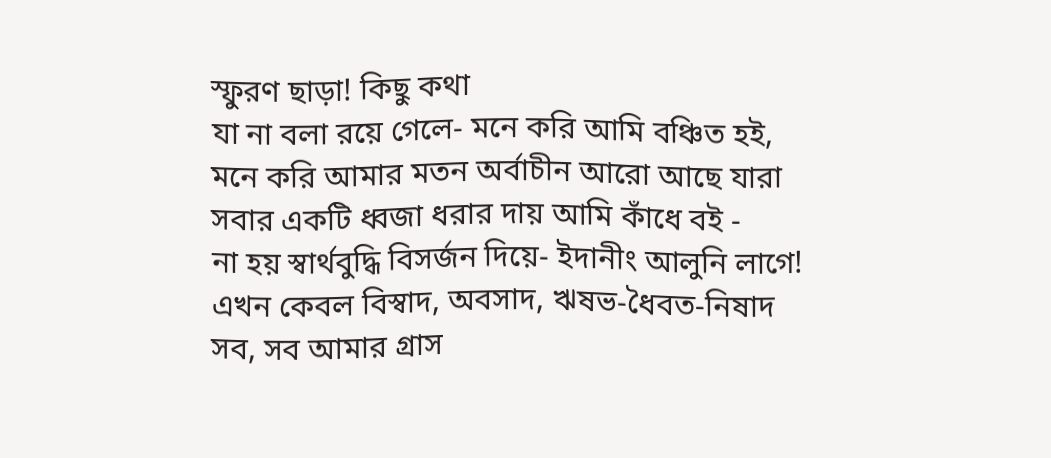স্ফুরণ ছাড়া! কিছু কথা
যা না বলা রয়ে গেলে- মনে করি আমি বঞ্চিত হই,
মনে করি আমার মতন অর্বাচীন আরো আছে যারা
সবার একটি ধ্বজা ধরার দায় আমি কাঁধে বই -
না হয় স্বার্থবুদ্ধি বিসর্জন দিয়ে- ইদানীং আলুনি লাগে!
এখন কেবল বিস্বাদ, অবসাদ, ঋষভ-ধৈবত-নিষাদ
সব, সব আমার গ্রাস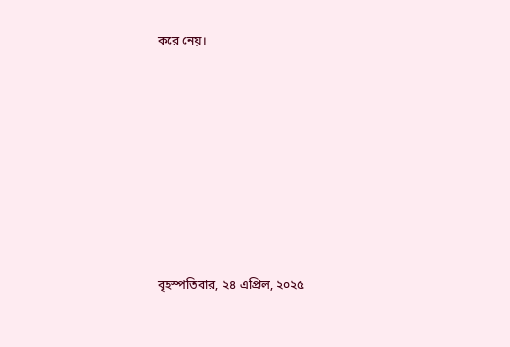করে নেয়।











বৃহস্পতিবার, ২৪ এপ্রিল, ২০২৫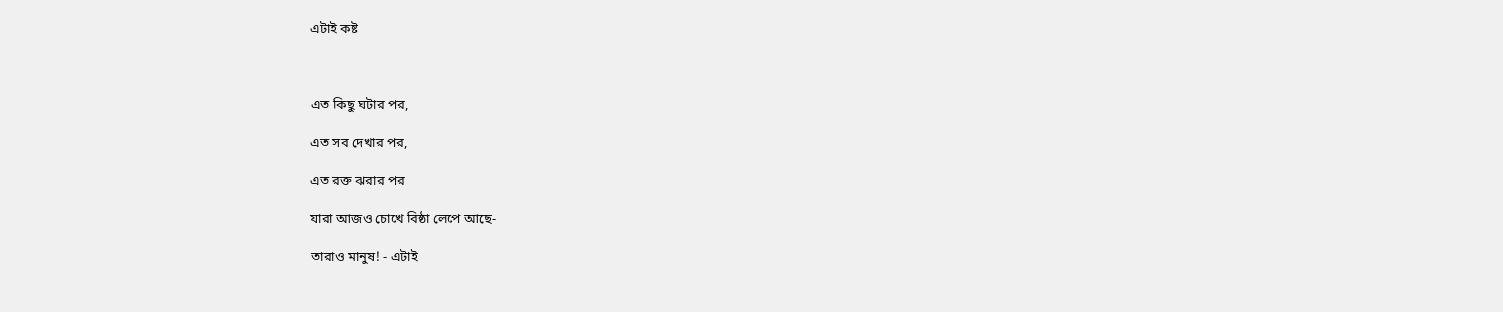এটাই কষ্ট



এত কিছু ঘটার পর,

এত সব দেখার পর,

এত রক্ত ঝরার পর

যারা আজও চোখে বিষ্ঠা লেপে আছে-

তারাও মানুষ! - এটাই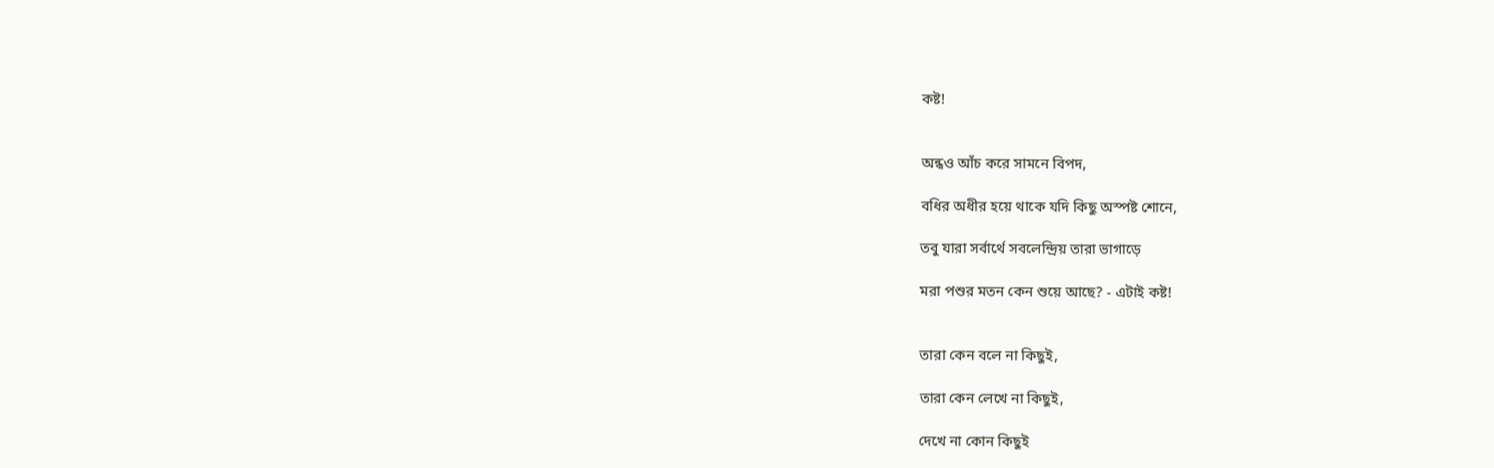কষ্ট!


অন্ধও আঁচ করে সামনে বিপদ,

বধির অধীর হয়ে থাকে যদি কিছু অস্পষ্ট শোনে,

তবু যারা সর্বার্থে সবলেন্দ্রিয় তারা ভাগাড়ে

মরা পশুর মতন কেন শুয়ে আছে? - এটাই কষ্ট!


তারা কেন বলে না কিছুই,

তারা কেন লেখে না কিছুই,

দেখে না কোন কিছুই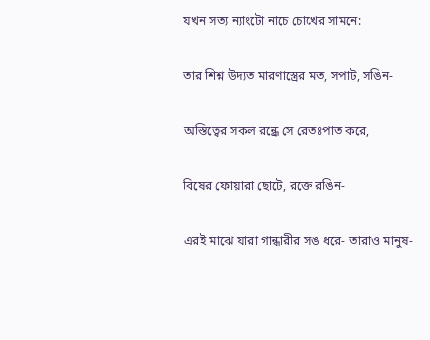যখন সত্য ন্যাংটো নাচে চোখের সামনে:

তার শিশ্ন উদ্যত মারণাস্ত্রের মত, সপাট, সঙিন-

অস্তিত্বের সকল রন্ধ্রে সে রেতঃপাত করে,

বিষের ফোয়ারা ছোটে, রক্তে রঙিন-

এরই মাঝে যারা গান্ধারীর সঙ ধরে- তারাও মানুষ-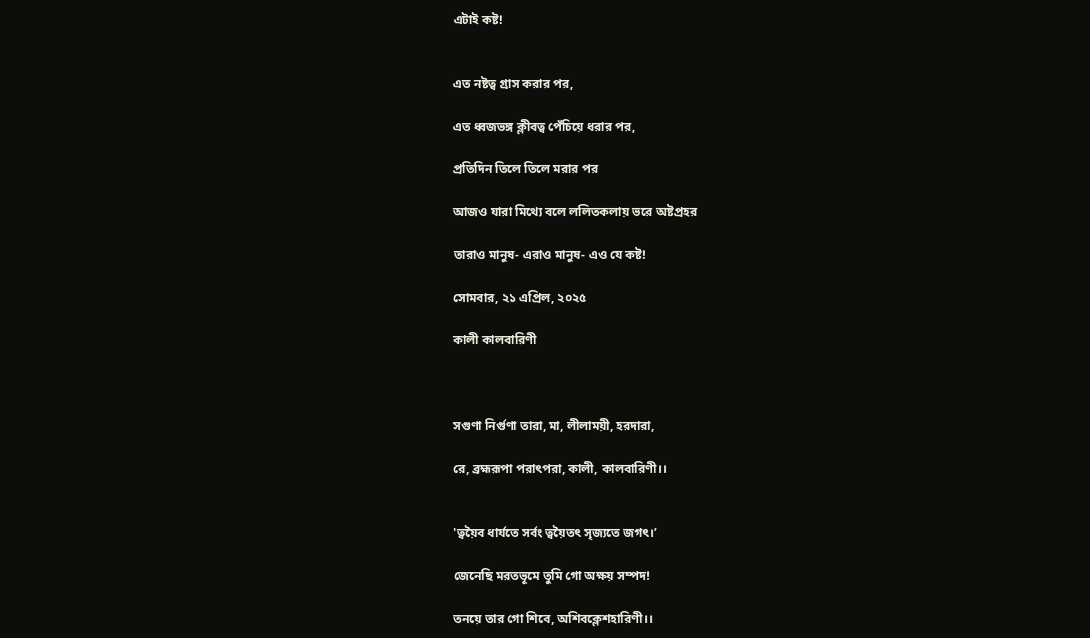এটাই কষ্ট!


এত নষ্টত্ব গ্রাস করার পর,

এত ধ্বজভঙ্গ ক্লীবত্ব পেঁচিয়ে ধরার পর,

প্রতিদিন তিলে তিলে মরার পর

আজও যারা মিথ্যে বলে ললিতকলায় ভরে অষ্টপ্রহর

তারাও মানুষ- এরাও মানুষ- এও যে কষ্ট!

সোমবার, ২১ এপ্রিল, ২০২৫

কালী কালবারিণী



সগুণা নির্গুণা তারা, মা, লীলাময়ী, হরদারা,

রে, ব্রহ্মরূপা পরাৎপরা, কালী, কালবারিণী।।


'ত্বয়ৈব ধার্যতে সর্বং ত্বয়ৈতৎ সৃজ্যতে জগৎ।’

জেনেছি মরতভূমে তুমি গো অক্ষয় সম্পদ!

তনয়ে তার গো শিবে, অশিবক্লেশহারিণী।।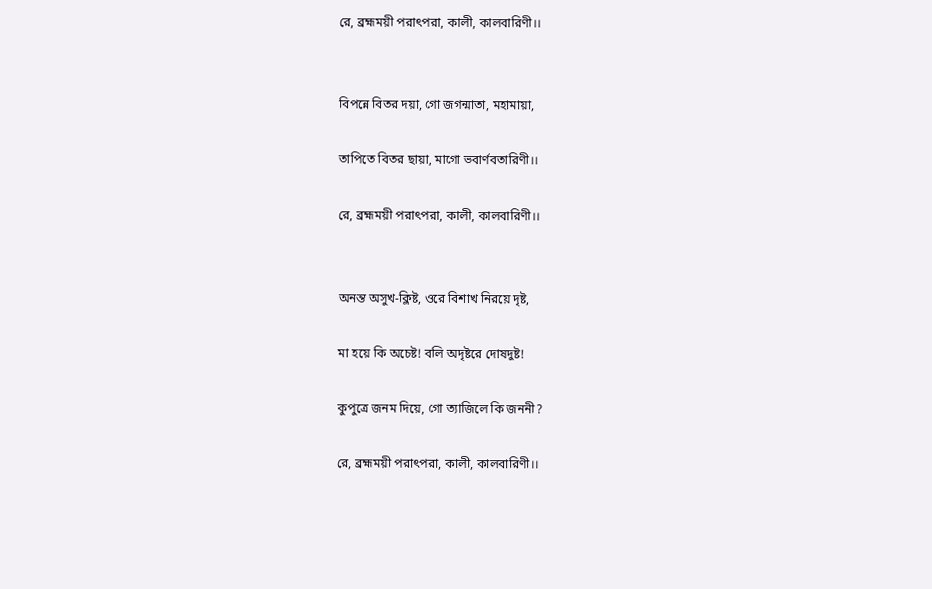রে, ব্রহ্মময়ী পরাৎপরা, কালী, কালবারিণী।।


বিপন্নে বিতর দয়া, গো জগন্মাতা, মহামায়া,

তাপিতে বিতর ছায়া, মাগো ভবার্ণবতারিণী।।

রে, ব্রহ্মময়ী পরাৎপরা, কালী, কালবারিণী।।


অনন্ত অসুখ-ক্লিষ্ট, ওরে বিশাখ নিরয়ে দৃষ্ট,

মা হয়ে কি অচেষ্ট! বলি অদৃষ্টরে দোষদুষ্ট!

কুপুত্রে জনম দিয়ে, গো ত্যাজিলে কি জননী?

রে, ব্রহ্মময়ী পরাৎপরা, কালী, কালবারিণী।।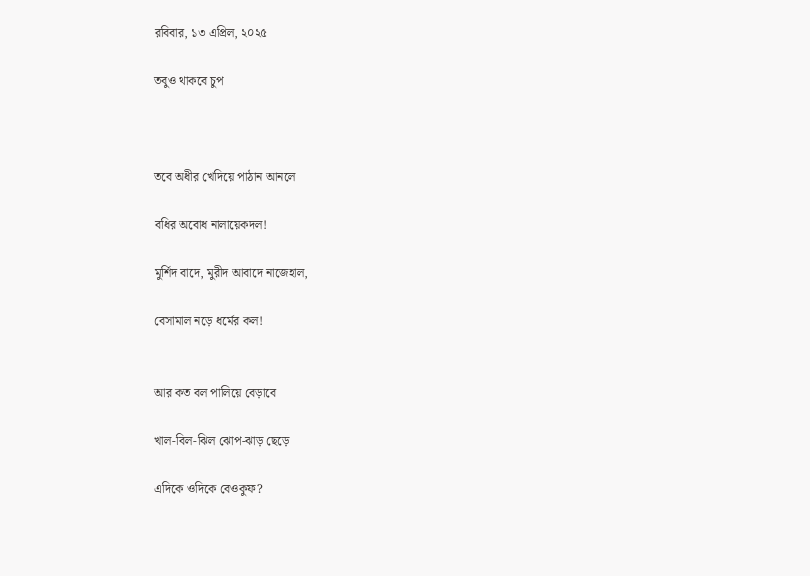রবিবার, ১৩ এপ্রিল, ২০২৫

তবুও থাকবে চুপ



তবে অধীর খেদিয়ে পাঠান আনলে

বধির অবোধ নালায়েকদল!

মুর্শিদ বাদে, মুরীদ আবাদে নাজেহাল,

বেসামাল নড়ে ধর্মের কল!


আর কত বল পালিয়ে বেড়াবে

খাল-বিল-ঝিল ঝোপ-ঝাড় ছেড়ে

এদিকে ওদিকে বেওকুফ?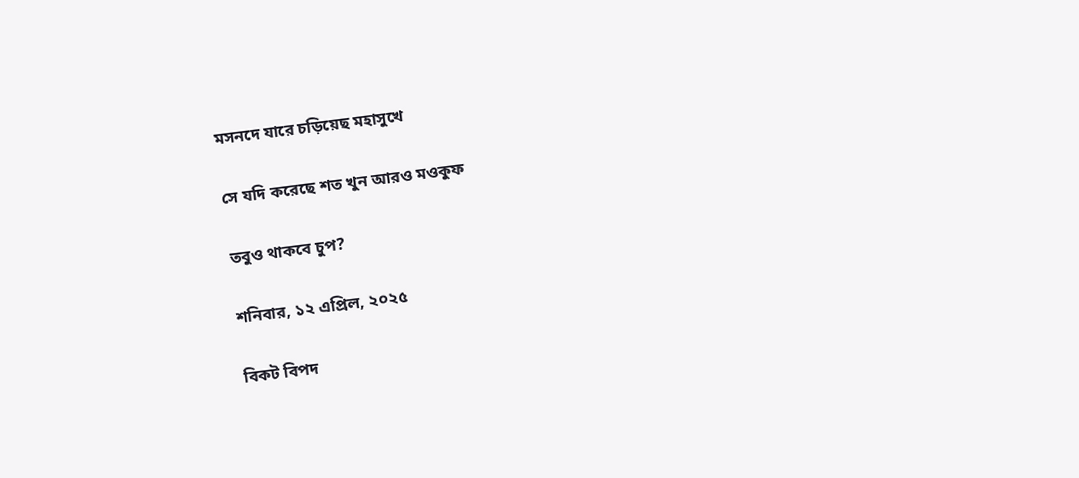মসনদে যারে চড়িয়েছ মহাসুখে

সে যদি করেছে শত খুন আরও মওকুফ

তবুও থাকবে চুপ?

শনিবার, ১২ এপ্রিল, ২০২৫

বিকট বিপদ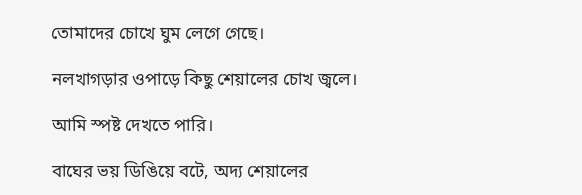তোমাদের চোখে ঘুম লেগে গেছে।

নলখাগড়ার ওপাড়ে কিছু শেয়ালের চোখ জ্বলে।

আমি স্পষ্ট দেখতে পারি।

বাঘের ভয় ডিঙিয়ে বটে, অদ্য শেয়ালের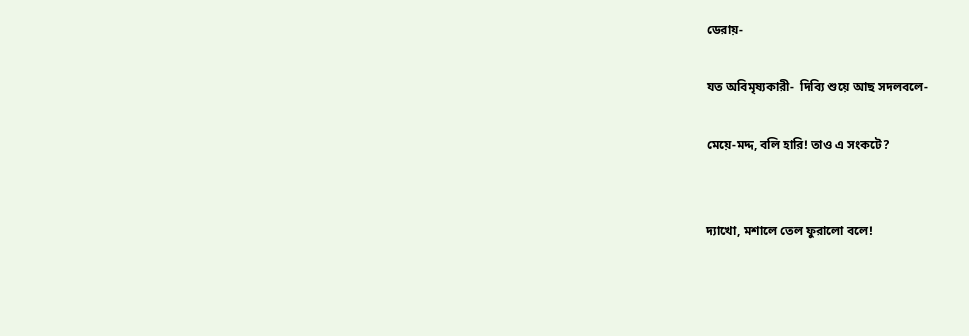ডেরায়-

যত অবিমৃষ্যকারী-  দিব্যি শুয়ে আছ সদলবলে-

মেয়ে-মদ্দ, বলি হারি! তাও এ সংকটে?


দ্যাখো, মশালে তেল ফুরালো বলে!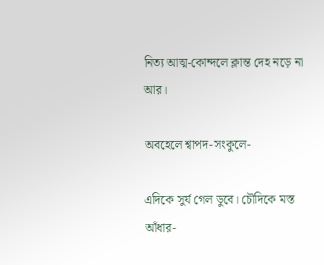নিত্য আত্ম-কোন্দলে ক্লান্ত দেহ নড়ে না আর।

অবহেলে শ্বাপদ-সংকুলে-

এদিকে সুর্য গেল ডুবে। চৌদিকে মস্ত আঁধার-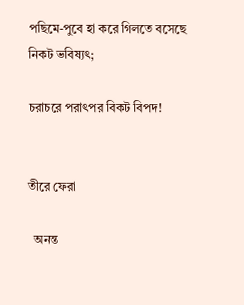পছিমে-পুবে হা করে গিলতে বসেছে নিকট ভবিষ্যৎ;

চরাচরে পরাৎপর বিকট বিপদ!


তীরে ফেরা

  অনন্ত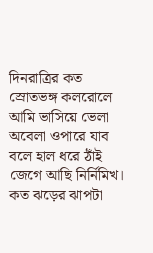দিনরাত্রির কত স্রোতভঙ্গ কলরোলে আমি ভাসিয়ে ভেলা অবেলা ওপারে যাব বলে হাল ধরে ঠাঁই জেগে আছি নির্নিমিখ। কত ঝড়ের ঝাপটা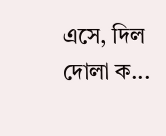এসে, দিল দোলা ক...